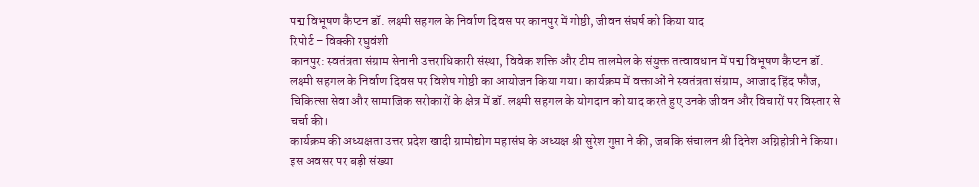पद्म विभूषण कैप्टन डॉ. लक्ष्मी सहगल के निर्वाण दिवस पर कानपुर में गोष्ठी, जीवन संघर्ष को किया याद
रिपोर्ट – विक्की रघुवंशी
कानपुर: स्वतंत्रता संग्राम सेनानी उत्तराधिकारी संस्था, विवेक शक्ति और टीम तालमेल के संयुक्त तत्वावधान में पद्म विभूषण कैप्टन डॉ. लक्ष्मी सहगल के निर्वाण दिवस पर विशेष गोष्ठी का आयोजन किया गया। कार्यक्रम में वक्ताओं ने स्वतंत्रता संग्राम, आजाद हिंद फौज, चिकित्सा सेवा और सामाजिक सरोकारों के क्षेत्र में डॉ. लक्ष्मी सहगल के योगदान को याद करते हुए उनके जीवन और विचारों पर विस्तार से चर्चा की।
कार्यक्रम की अध्यक्षता उत्तर प्रदेश खादी ग्रामोद्योग महासंघ के अध्यक्ष श्री सुरेश गुप्ता ने की, जबकि संचालन श्री दिनेश अग्निहोत्री ने किया। इस अवसर पर बड़ी संख्या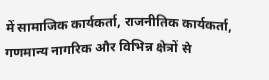में सामाजिक कार्यकर्ता, राजनीतिक कार्यकर्ता, गणमान्य नागरिक और विभिन्न क्षेत्रों से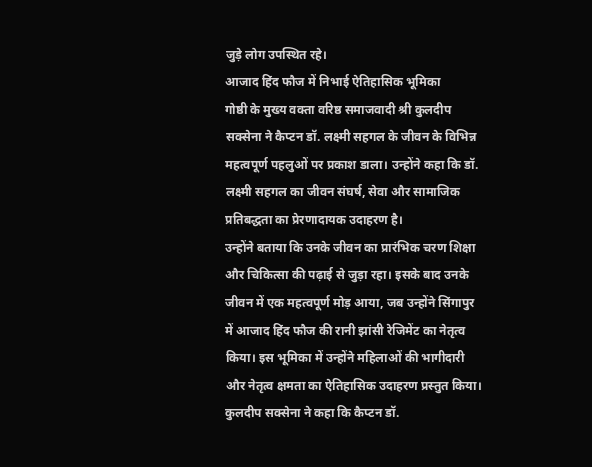जुड़े लोग उपस्थित रहे।
आजाद हिंद फौज में निभाई ऐतिहासिक भूमिका
गोष्ठी के मुख्य वक्ता वरिष्ठ समाजवादी श्री कुलदीप सक्सेना ने कैप्टन डॉ. लक्ष्मी सहगल के जीवन के विभिन्न महत्वपूर्ण पहलुओं पर प्रकाश डाला। उन्होंने कहा कि डॉ. लक्ष्मी सहगल का जीवन संघर्ष, सेवा और सामाजिक प्रतिबद्धता का प्रेरणादायक उदाहरण है।
उन्होंने बताया कि उनके जीवन का प्रारंभिक चरण शिक्षा और चिकित्सा की पढ़ाई से जुड़ा रहा। इसके बाद उनके जीवन में एक महत्वपूर्ण मोड़ आया, जब उन्होंने सिंगापुर में आजाद हिंद फौज की रानी झांसी रेजिमेंट का नेतृत्व किया। इस भूमिका में उन्होंने महिलाओं की भागीदारी और नेतृत्व क्षमता का ऐतिहासिक उदाहरण प्रस्तुत किया।
कुलदीप सक्सेना ने कहा कि कैप्टन डॉ.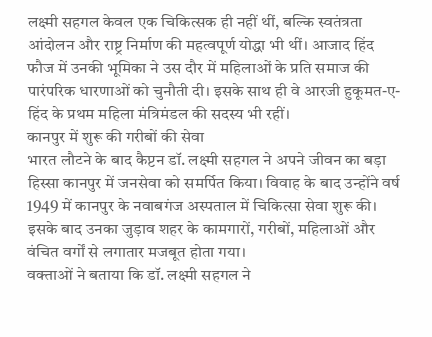लक्ष्मी सहगल केवल एक चिकित्सक ही नहीं थीं, बल्कि स्वतंत्रता आंदोलन और राष्ट्र निर्माण की महत्वपूर्ण योद्धा भी थीं। आजाद हिंद फौज में उनकी भूमिका ने उस दौर में महिलाओं के प्रति समाज की पारंपरिक धारणाओं को चुनौती दी। इसके साथ ही वे आरजी हुकूमत-ए-हिंद के प्रथम महिला मंत्रिमंडल की सदस्य भी रहीं।
कानपुर में शुरू की गरीबों की सेवा
भारत लौटने के बाद कैप्टन डॉ. लक्ष्मी सहगल ने अपने जीवन का बड़ा हिस्सा कानपुर में जनसेवा को समर्पित किया। विवाह के बाद उन्होंने वर्ष 1949 में कानपुर के नवाबगंज अस्पताल में चिकित्सा सेवा शुरू की। इसके बाद उनका जुड़ाव शहर के कामगारों, गरीबों, महिलाओं और वंचित वर्गों से लगातार मजबूत होता गया।
वक्ताओं ने बताया कि डॉ. लक्ष्मी सहगल ने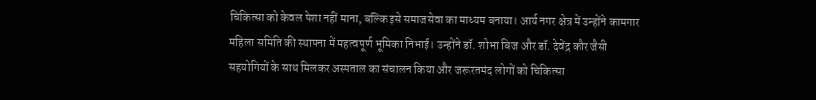चिकित्सा को केवल पेशा नहीं माना, बल्कि इसे समाजसेवा का माध्यम बनाया। आर्य नगर क्षेत्र में उन्होंने कामगार महिला समिति की स्थापना में महत्वपूर्ण भूमिका निभाई। उन्होंने डॉ. शोभा बिज और डॉ. देवेंद्र कौर जैसी सहयोगियों के साथ मिलकर अस्पताल का संचालन किया और जरूरतमंद लोगों को चिकित्सा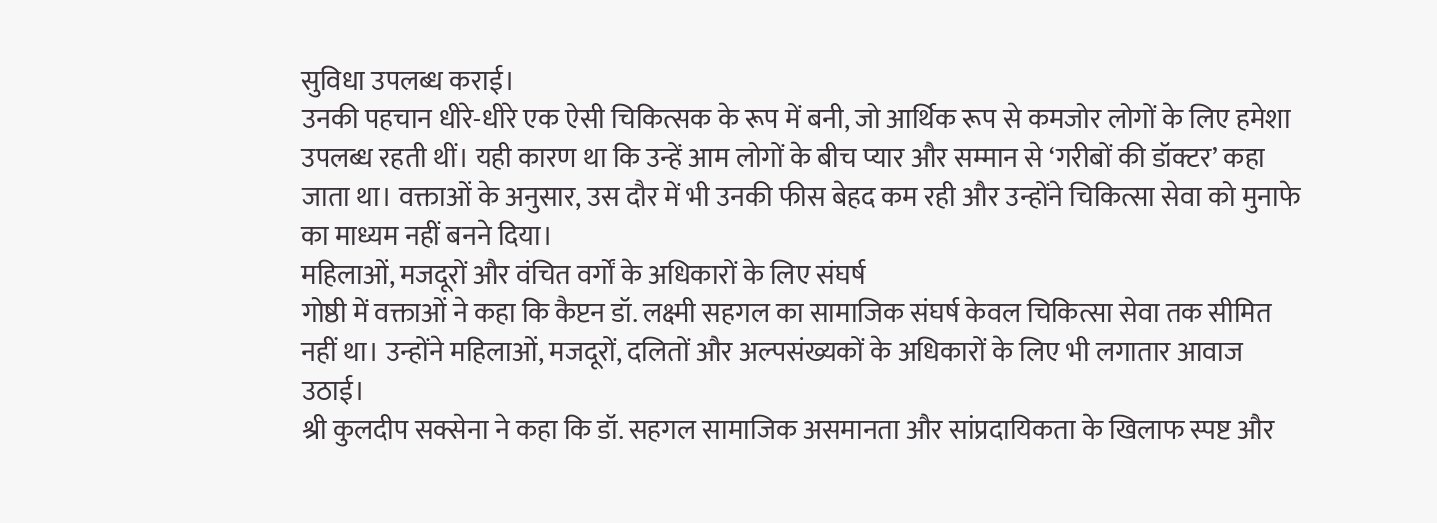सुविधा उपलब्ध कराई।
उनकी पहचान धीरे-धीरे एक ऐसी चिकित्सक के रूप में बनी, जो आर्थिक रूप से कमजोर लोगों के लिए हमेशा उपलब्ध रहती थीं। यही कारण था कि उन्हें आम लोगों के बीच प्यार और सम्मान से ‘गरीबों की डॉक्टर’ कहा जाता था। वक्ताओं के अनुसार, उस दौर में भी उनकी फीस बेहद कम रही और उन्होंने चिकित्सा सेवा को मुनाफे का माध्यम नहीं बनने दिया।
महिलाओं, मजदूरों और वंचित वर्गों के अधिकारों के लिए संघर्ष
गोष्ठी में वक्ताओं ने कहा कि कैप्टन डॉ. लक्ष्मी सहगल का सामाजिक संघर्ष केवल चिकित्सा सेवा तक सीमित नहीं था। उन्होंने महिलाओं, मजदूरों, दलितों और अल्पसंख्यकों के अधिकारों के लिए भी लगातार आवाज उठाई।
श्री कुलदीप सक्सेना ने कहा कि डॉ. सहगल सामाजिक असमानता और सांप्रदायिकता के खिलाफ स्पष्ट और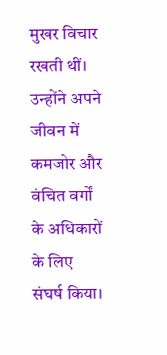मुखर विचार रखती थीं। उन्होंने अपने जीवन में कमजोर और वंचित वर्गों के अधिकारों के लिए संघर्ष किया।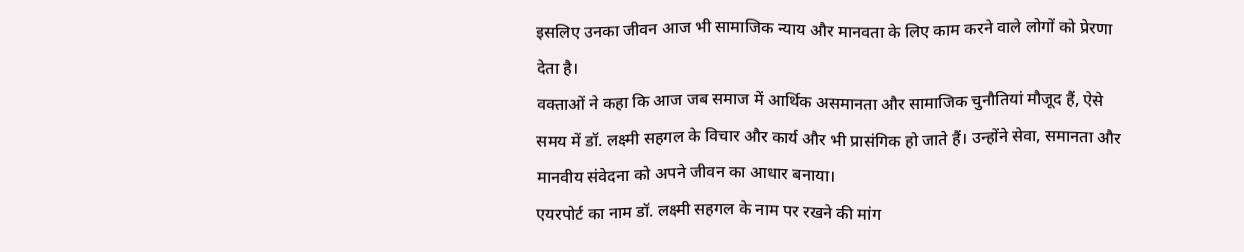इसलिए उनका जीवन आज भी सामाजिक न्याय और मानवता के लिए काम करने वाले लोगों को प्रेरणा देता है।
वक्ताओं ने कहा कि आज जब समाज में आर्थिक असमानता और सामाजिक चुनौतियां मौजूद हैं, ऐसे समय में डॉ. लक्ष्मी सहगल के विचार और कार्य और भी प्रासंगिक हो जाते हैं। उन्होंने सेवा, समानता और मानवीय संवेदना को अपने जीवन का आधार बनाया।
एयरपोर्ट का नाम डॉ. लक्ष्मी सहगल के नाम पर रखने की मांग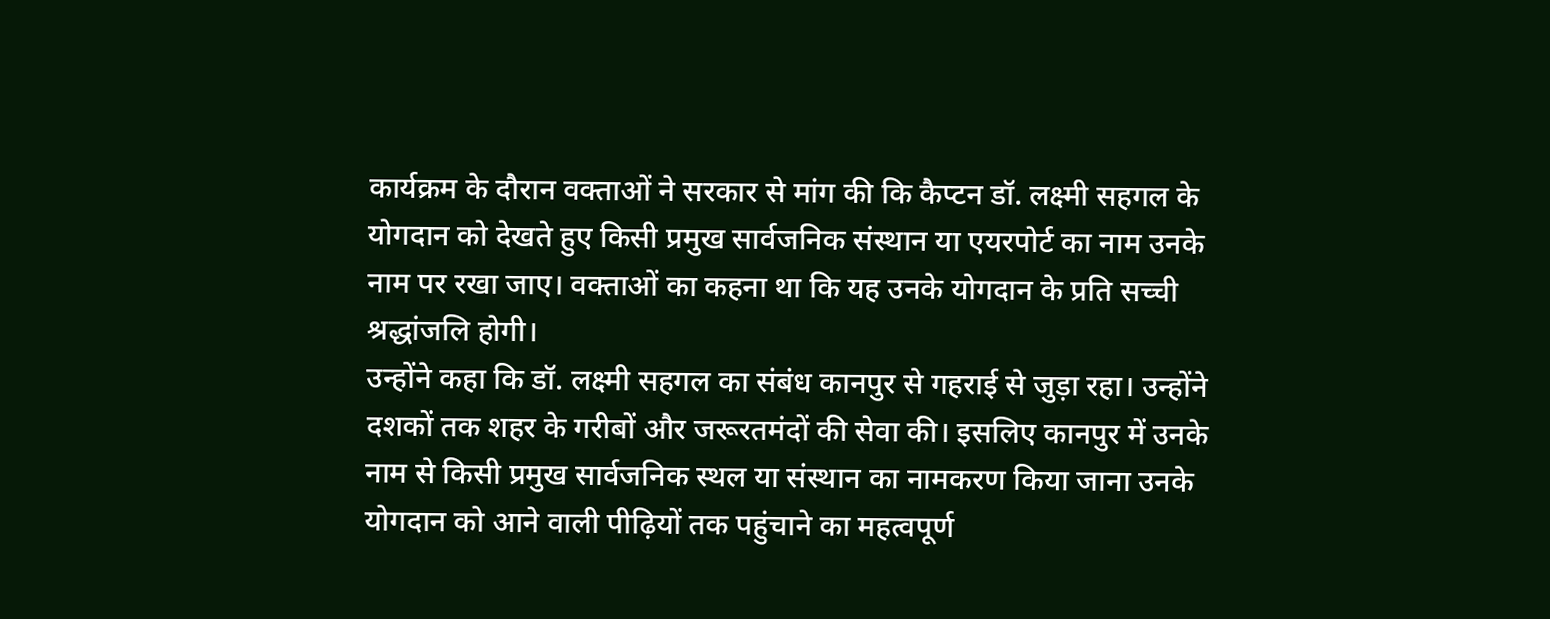कार्यक्रम के दौरान वक्ताओं ने सरकार से मांग की कि कैप्टन डॉ. लक्ष्मी सहगल के योगदान को देखते हुए किसी प्रमुख सार्वजनिक संस्थान या एयरपोर्ट का नाम उनके नाम पर रखा जाए। वक्ताओं का कहना था कि यह उनके योगदान के प्रति सच्ची श्रद्धांजलि होगी।
उन्होंने कहा कि डॉ. लक्ष्मी सहगल का संबंध कानपुर से गहराई से जुड़ा रहा। उन्होंने दशकों तक शहर के गरीबों और जरूरतमंदों की सेवा की। इसलिए कानपुर में उनके नाम से किसी प्रमुख सार्वजनिक स्थल या संस्थान का नामकरण किया जाना उनके योगदान को आने वाली पीढ़ियों तक पहुंचाने का महत्वपूर्ण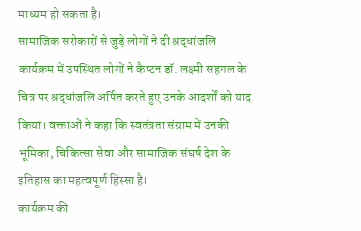माध्यम हो सकता है।
सामाजिक सरोकारों से जुड़े लोगों ने दी श्रद्धांजलि
कार्यक्रम में उपस्थित लोगों ने कैप्टन डॉ. लक्ष्मी सहगल के चित्र पर श्रद्धांजलि अर्पित करते हुए उनके आदर्शों को याद किया। वक्ताओं ने कहा कि स्वतंत्रता संग्राम में उनकी भूमिका, चिकित्सा सेवा और सामाजिक संघर्ष देश के इतिहास का महत्वपूर्ण हिस्सा है।
कार्यक्रम की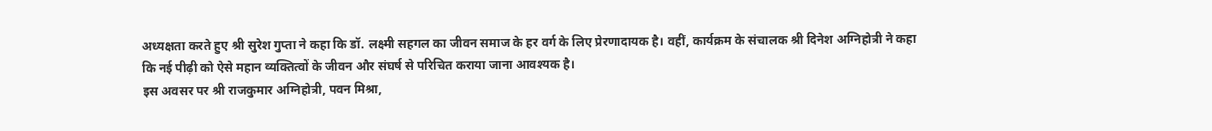अध्यक्षता करते हुए श्री सुरेश गुप्ता ने कहा कि डॉ. लक्ष्मी सहगल का जीवन समाज के हर वर्ग के लिए प्रेरणादायक है। वहीं, कार्यक्रम के संचालक श्री दिनेश अग्निहोत्री ने कहा कि नई पीढ़ी को ऐसे महान व्यक्तित्वों के जीवन और संघर्ष से परिचित कराया जाना आवश्यक है।
इस अवसर पर श्री राजकुमार अग्निहोत्री, पवन मिश्रा,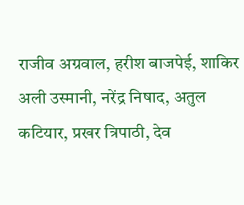राजीव अग्रवाल, हरीश बाजपेई, शाकिर अली उस्मानी, नरेंद्र निषाद, अतुल कटियार, प्रखर त्रिपाठी, देव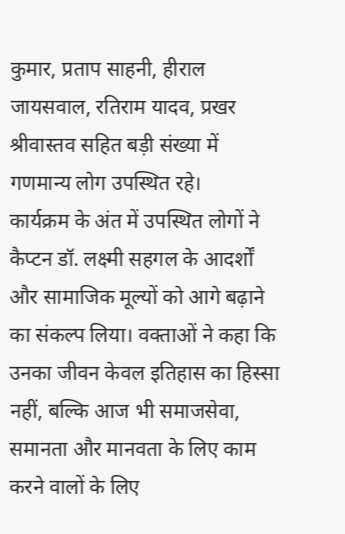कुमार, प्रताप साहनी, हीराल जायसवाल, रतिराम यादव, प्रखर श्रीवास्तव सहित बड़ी संख्या में गणमान्य लोग उपस्थित रहे।
कार्यक्रम के अंत में उपस्थित लोगों ने कैप्टन डॉ. लक्ष्मी सहगल के आदर्शों और सामाजिक मूल्यों को आगे बढ़ाने का संकल्प लिया। वक्ताओं ने कहा कि उनका जीवन केवल इतिहास का हिस्सा नहीं, बल्कि आज भी समाजसेवा, समानता और मानवता के लिए काम करने वालों के लिए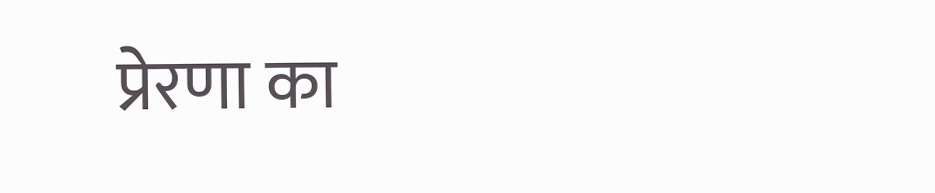प्रेरणा का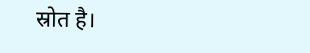स्रोत है।